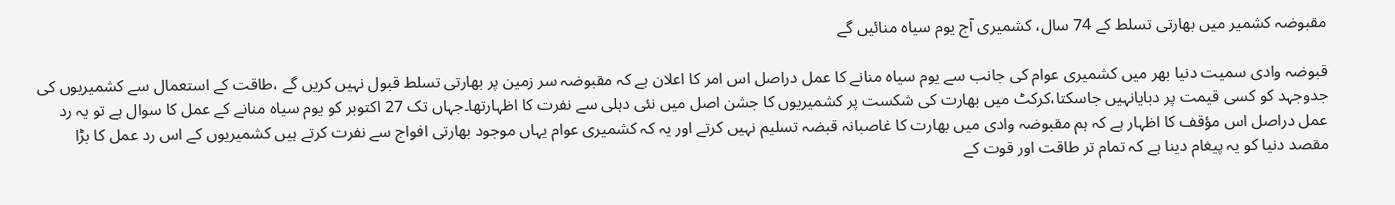مقبوضہ کشمیر میں بھارتی تسلط کے 74 سال، کشمیری آج یوم سیاہ منائیں گے

قبوضہ وادی سمیت دنیا بھر میں کشمیری عوام کی جانب سے یوم سیاہ منانے کا عمل دراصل اس امر کا اعلان ہے کہ مقبوضہ سر زمین پر بھارتی تسلط قبول نہیں کریں گے ،طاقت کے استعمال سے کشمیریوں کی جدوجہد کو کسی قیمت پر دبایانہیں جاسکتا،کرکٹ میں بھارت کی شکست پر کشمیریوں کا جشن اصل میں نئی دہلی سے نفرت کا اظہارتھا۔جہاں تک 27 اکتوبر کو یوم سیاہ منانے کے عمل کا سوال ہے تو یہ رد عمل دراصل اس مؤقف کا اظہار ہے کہ ہم مقبوضہ وادی میں بھارت کا غاصبانہ قبضہ تسلیم نہیں کرتے اور یہ کہ کشمیری عوام یہاں موجود بھارتی افواج سے نفرت کرتے ہیں کشمیریوں کے اس رد عمل کا بڑا مقصد دنیا کو یہ پیغام دینا ہے کہ تمام تر طاقت اور قوت کے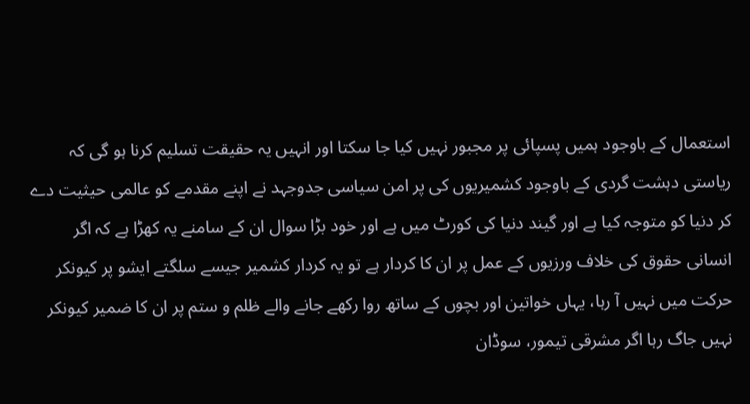استعمال کے باوجود ہمیں پسپائی پر مجبور نہیں کیا جا سکتا اور انہیں یہ حقیقت تسلیم کرنا ہو گی کہ ریاستی دہشت گردی کے باوجود کشمیریوں کی پر امن سیاسی جدوجہد نے اپنے مقدمے کو عالمی حیثیت دے کر دنیا کو متوجہ کیا ہے اور گیند دنیا کی کورٹ میں ہے اور خود بڑا سوال ان کے سامنے یہ کھڑا ہے کہ اگر انسانی حقوق کی خلاف ورزیوں کے عمل پر ان کا کردار ہے تو یہ کردار کشمیر جیسے سلگتے ایشو پر کیونکر حرکت میں نہیں آ رہا، یہاں خواتین اور بچوں کے ساتھ روا رکھے جانے والے ظلم و ستم پر ان کا ضمیر کیونکر نہیں جاگ رہا اگر مشرقی تیمور، سوڈان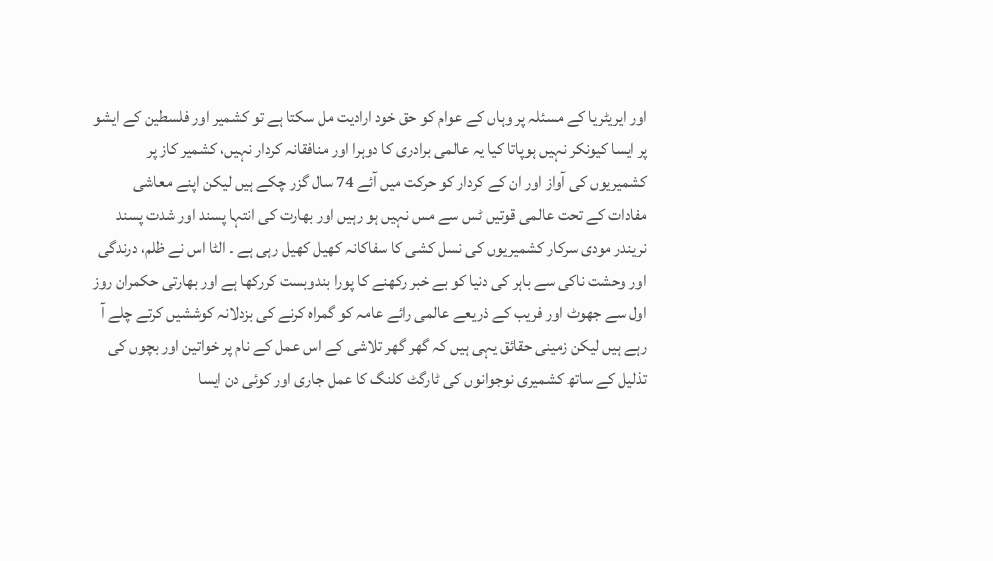اور ایریٹریا کے مسئلہ پر وہاں کے عوام کو حق خود ارادیت مل سکتا ہے تو کشمیر اور فلسطین کے ایشو پر ایسا کیونکر نہیں ہوپاتا کیا یہ عالمی برادری کا دوہرا اور منافقانہ کردار نہیں، کشمیر کاز پر کشمیریوں کی آواز اور ان کے کردار کو حرکت میں آئے 74 سال گزر چکے ہیں لیکن اپنے معاشی مفادات کے تحت عالمی قوتیں ٹس سے مس نہیں ہو رہیں اور بھارت کی انتہا پسند اور شدت پسند نریندر مودی سرکار کشمیریوں کی نسل کشی کا سفاکانہ کھیل کھیل رہی ہے ۔ الٹا اس نے ظلم، درندگی اور وحشت ناکی سے باہر کی دنیا کو بے خبر رکھنے کا پورا بندوبست کررکھا ہے اور بھارتی حکمران روز اول سے جھوٹ اور فریب کے ذریعے عالمی رائے عامہ کو گمراہ کرنے کی بزدلانہ کوششیں کرتے چلے آ رہے ہیں لیکن زمینی حقائق یہی ہیں کہ گھر گھر تلاشی کے اس عمل کے نام پر خواتین اور بچوں کی تذلیل کے ساتھ کشمیری نوجوانوں کی ٹارگٹ کلنگ کا عمل جاری اور کوئی دن ایسا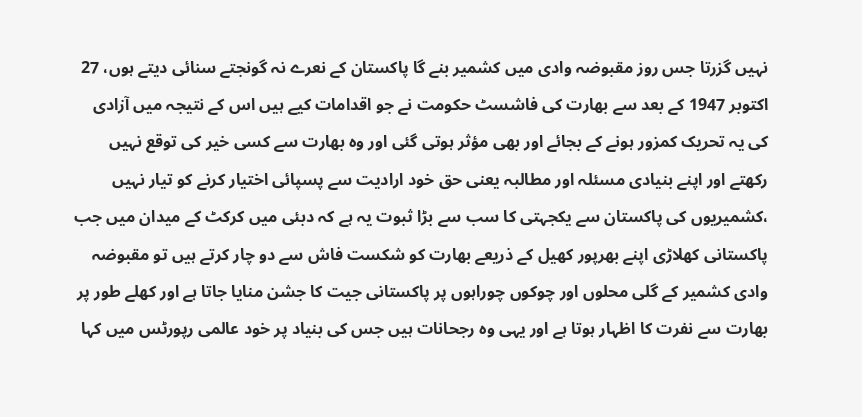نہیں گزرتا جس روز مقبوضہ وادی میں کشمیر بنے گا پاکستان کے نعرے نہ گونجتے سنائی دیتے ہوں، 27 اکتوبر 1947 کے بعد سے بھارت کی فاشسٹ حکومت نے جو اقدامات کیے ہیں اس کے نتیجہ میں آزادی کی یہ تحریک کمزور ہونے کے بجائے اور بھی مؤثر ہوتی گئی اور وہ بھارت سے کسی خیر کی توقع نہیں رکھتے اور اپنے بنیادی مسئلہ اور مطالبہ یعنی حق خود ارادیت سے پسپائی اختیار کرنے کو تیار نہیں ،کشمیریوں کی پاکستان سے یکجہتی کا سب سے بڑا ثبوت یہ ہے کہ دبئی میں کرکٹ کے میدان میں جب پاکستانی کھلاڑی اپنے بھرپور کھیل کے ذریعے بھارت کو شکست فاش سے دو چار کرتے ہیں تو مقبوضہ وادی کشمیر کے گلی محلوں اور چوکوں چوراہوں پر پاکستانی جیت کا جشن منایا جاتا ہے اور کھلے طور پر بھارت سے نفرت کا اظہار ہوتا ہے اور یہی وہ رجحانات ہیں جس کی بنیاد پر خود عالمی رپورٹس میں کہا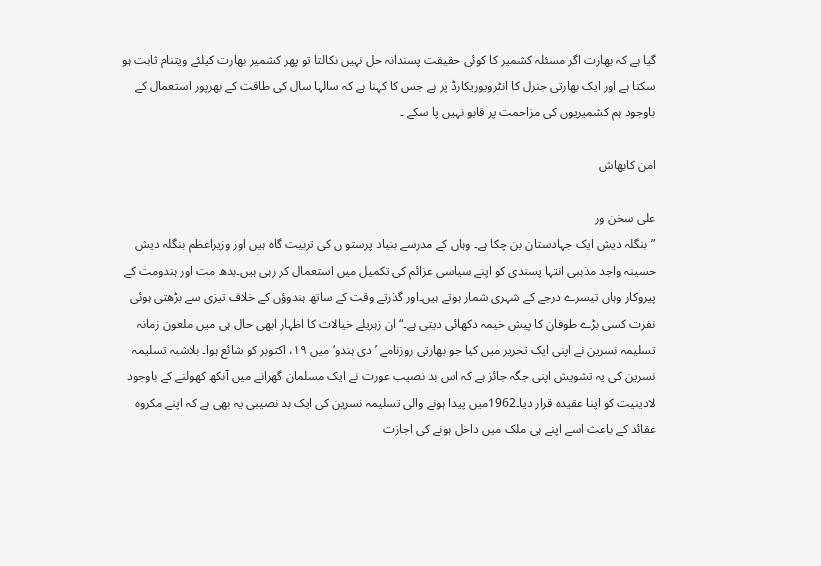گیا ہے کہ بھارت اگر مسئلہ کشمیر کا کوئی حقیقت پسندانہ حل نہیں نکالتا تو پھر کشمیر بھارت کیلئے ویتنام ثابت ہو سکتا ہے اور ایک بھارتی جنرل کا انٹرویوریکارڈ پر ہے جس کا کہنا ہے کہ سالہا سال کی طاقت کے بھرپور استعمال کے باوجود ہم کشمیریوں کی مزاحمت پر قابو نہیں پا سکے ۔

امن کابھاش

علی سخن ور
”بنگلہ دیش ایک جہادستان بن چکا ہے۔ وہاں کے مدرسے بنیاد پرستو ں کی تربیت گاہ ہیں اور وزیراعظم بنگلہ دیش حسینہ واجد مذہبی انتہا پسندی کو اپنے سیاسی عزائم کی تکمیل میں استعمال کر رہی ہیں۔بدھ مت اور ہندومت کے پیروکار وہاں تیسرے درجے کے شہری شمار ہوتے ہیں۔اور گذرتے وقت کے ساتھ ہندوؤں کے خلاف تیزی سے بڑھتی ہوئی نفرت کسی بڑے طوفان کا پیش خیمہ دکھائی دیتی ہے۔“ ان زہریلے خیالات کا اظہار ابھی حال ہی میں ملعون زمانہ تسلیمہ نسرین نے اپنی ایک تحریر میں کیا جو بھارتی روزنامے ’دی ہندو‘ میں ۱۹، اکتوبر کو شائع ہوا۔ بلاشبہ تسلیمہ نسرین کی یہ تشویش اپنی جگہ جائز ہے کہ اس بد نصیب عورت نے ایک مسلمان گھرانے میں آنکھ کھولنے کے باوجود لادینیت کو اپنا عقیدہ قرار دیا۔1962میں پیدا ہونے والی تسلیمہ نسرین کی ایک بد نصیبی یہ بھی ہے کہ اپنے مکروہ عقائد کے باعث اسے اپنے ہی ملک میں داخل ہونے کی اجازت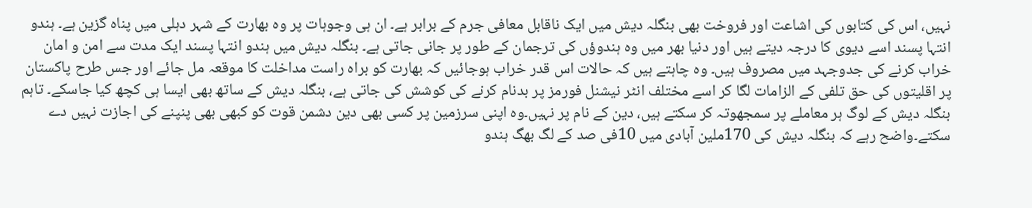نہیں، اس کی کتابوں کی اشاعت اور فروخت بھی بنگلہ دیش میں ایک ناقابل معافی جرم کے برابر ہے۔ ان ہی وجوہات پر وہ بھارت کے شہر دہلی میں پناہ گزین ہے۔ ہندو انتہا پسند اسے دیوی کا درجہ دیتے ہیں اور دنیا بھر میں وہ ہندوؤں کی ترجمان کے طور پر جانی جاتی ہے۔ بنگلہ دیش میں ہندو انتہا پسند ایک مدت سے امن و امان خراب کرنے کی جدوجہد میں مصروف ہیں۔ وہ چاہتے ہیں کہ حالات اس قدر خراب ہوجائیں کہ بھارت کو براہ راست مداخلت کا موقعہ مل جائے اور جس طرح پاکستان پر اقلیتوں کی حق تلفی کے الزامات لگا کر اسے مختلف انٹر نیشنل فورمز پر بدنام کرنے کی کوشش کی جاتی ہے، بنگلہ دیش کے ساتھ بھی ایسا ہی کچھ کیا جاسکے۔ تاہم بنگلہ دیش کے لوگ ہر معاملے پر سمجھوتہ کر سکتے ہیں، دین کے نام پر نہیں۔وہ اپنی سرزمین پر کسی بھی دین دشمن قوت کو کبھی بھی پنپنے کی اجازت نہیں دے سکتے۔واضح رہے کہ بنگلہ دیش کی 170ملین آبادی میں 10فی صد کے لگ بھگ ہندو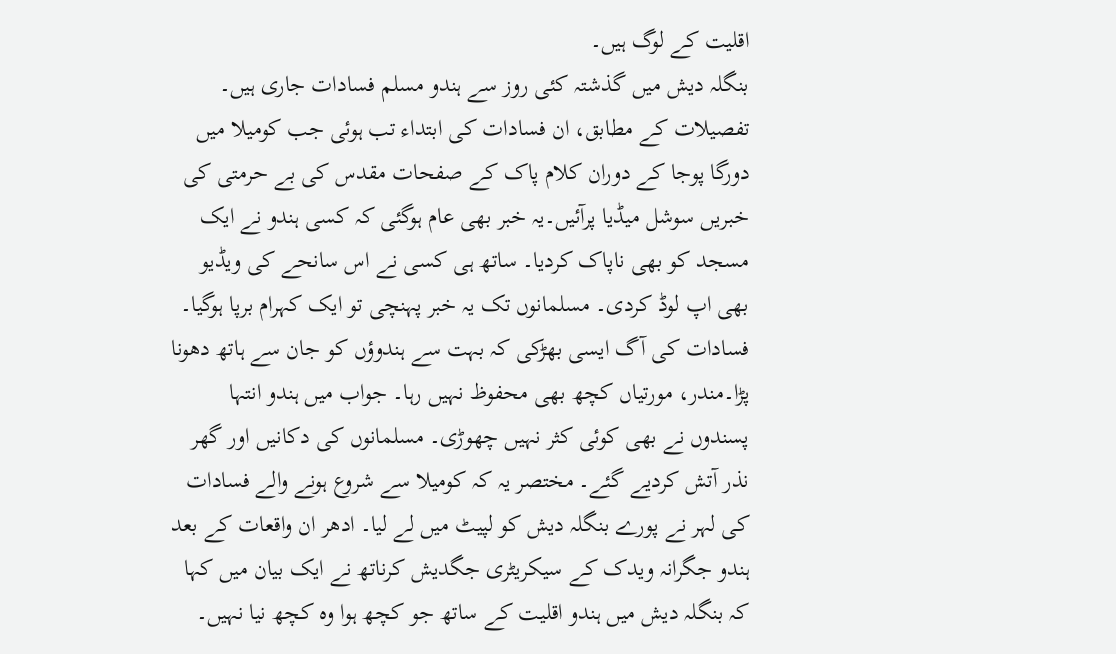اقلیت کے لوگ ہیں۔
بنگلہ دیش میں گذشتہ کئی روز سے ہندو مسلم فسادات جاری ہیں۔ تفصیلات کے مطابق، ان فسادات کی ابتداء تب ہوئی جب کومیلا میں دورگا پوجا کے دوران کلام پاک کے صفحات مقدس کی بے حرمتی کی خبریں سوشل میڈیا پرآئیں۔یہ خبر بھی عام ہوگئی کہ کسی ہندو نے ایک مسجد کو بھی ناپاک کردیا۔ ساتھ ہی کسی نے اس سانحے کی ویڈیو بھی اپ لوڈ کردی۔ مسلمانوں تک یہ خبر پہنچی تو ایک کہرام برپا ہوگیا۔ فسادات کی آگ ایسی بھڑکی کہ بہت سے ہندوؤں کو جان سے ہاتھ دھونا پڑا۔مندر، مورتیاں کچھ بھی محفوظ نہیں رہا۔ جواب میں ہندو انتہا پسندوں نے بھی کوئی کثر نہیں چھوڑی۔ مسلمانوں کی دکانیں اور گھر نذر آتش کردیے گئے۔ مختصر یہ کہ کومیلا سے شروع ہونے والے فسادات کی لہر نے پورے بنگلہ دیش کو لپیٹ میں لے لیا۔ ادھر ان واقعات کے بعد ہندو جگرانہ ویدک کے سیکریٹری جگدیش کرناتھ نے ایک بیان میں کہا کہ بنگلہ دیش میں ہندو اقلیت کے ساتھ جو کچھ ہوا وہ کچھ نیا نہیں۔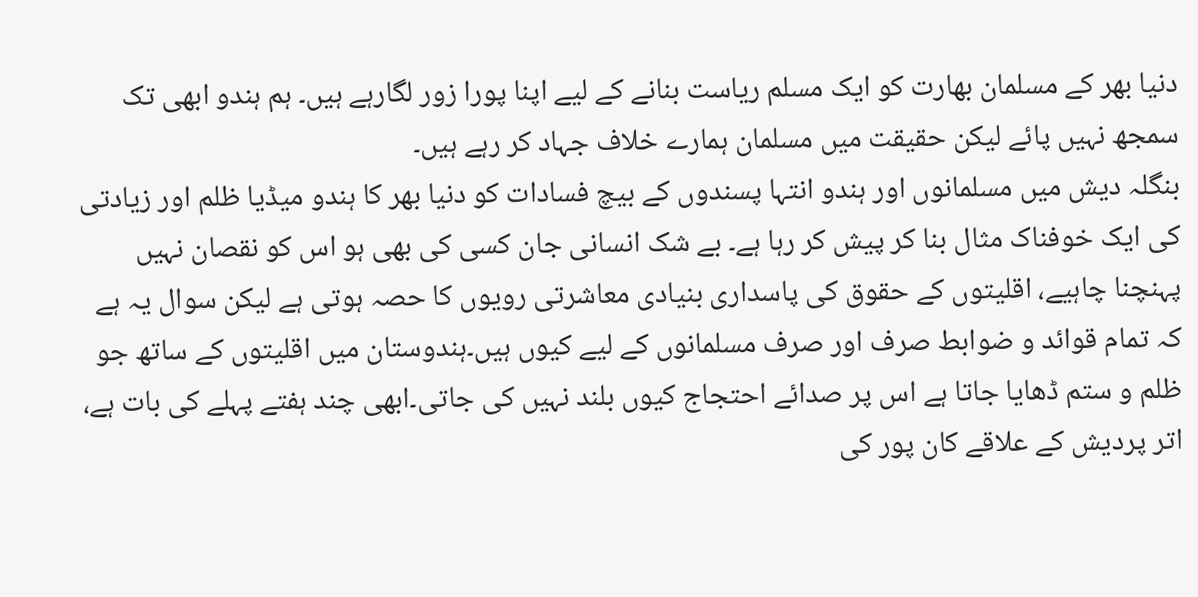دنیا بھر کے مسلمان بھارت کو ایک مسلم ریاست بنانے کے لیے اپنا پورا زور لگارہے ہیں۔ ہم ہندو ابھی تک سمجھ نہیں پائے لیکن حقیقت میں مسلمان ہمارے خلاف جہاد کر رہے ہیں۔
بنگلہ دیش میں مسلمانوں اور ہندو انتہا پسندوں کے بیچ فسادات کو دنیا بھر کا ہندو میڈیا ظلم اور زیادتی کی ایک خوفناک مثال بنا کر پیش کر رہا ہے۔ بے شک انسانی جان کسی کی بھی ہو اس کو نقصان نہیں پہنچنا چاہیے، اقلیتوں کے حقوق کی پاسداری بنیادی معاشرتی رویوں کا حصہ ہوتی ہے لیکن سوال یہ ہے کہ تمام قوائد و ضوابط صرف اور صرف مسلمانوں کے لیے کیوں ہیں۔ہندوستان میں اقلیتوں کے ساتھ جو ظلم و ستم ڈھایا جاتا ہے اس پر صدائے احتجاج کیوں بلند نہیں کی جاتی۔ابھی چند ہفتے پہلے کی بات ہے، اتر پردیش کے علاقے کان پور کی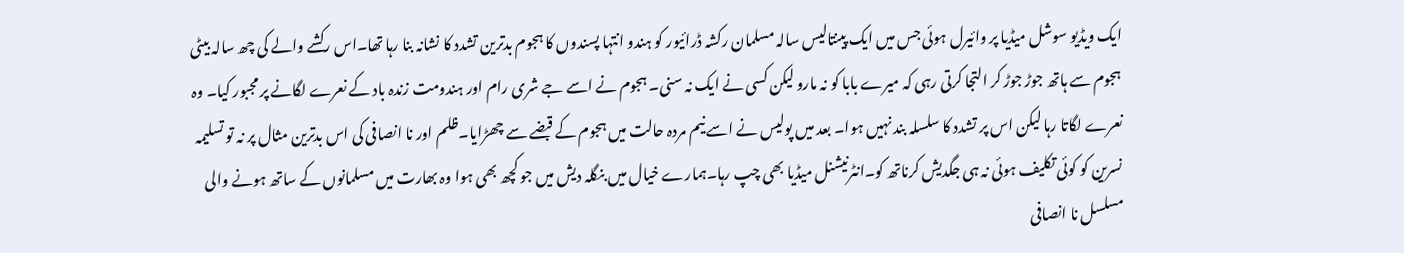ایک ویڈیو سوشل میڈیا پر وائیرل ہوئی جس میں ایک پینتالیس سالہ مسلمان رکشہ ڈرائیور کو ہندو انتہا پسندوں کا ہجوم بدترین تشدد کا نشانہ بنا رہا تھا۔اس رکشے والے کی چھ سالہ بیٹی ہجوم سے ہاتھ جوڑ جوڑ کر التجا کرتی رہی کہ میرے بابا کو نہ مارو لیکن کسی نے ایک نہ سنی۔ ہجوم نے اسے جے شری رام اور ہندومت زندہ باد کے نعرے لگانے پر مجبور کیا۔ وہ نعرے لگاتا رہا لیکن اس پر تشدد کا سلسلہ بند نہیں ہوا۔ بعد میں پولیس نے اسے نیم مردہ حالت میں ہجوم کے قبضے سے چھڑایا۔ظلم اور نا انصافی کی اس بدترین مثال پر نہ تو تسلیمہ نسرین کو کوئی تکلیف ہوئی نہ ہی جگدیش کرناتھ کو۔انٹرنیشنل میڈیا بھی چپ رہا۔ہمارے خیال میں بنگلہ دیش میں جو کچھ بھی ہوا وہ بھارت میں مسلمانوں کے ساتھ ہونے والی مسلسل نا انصافی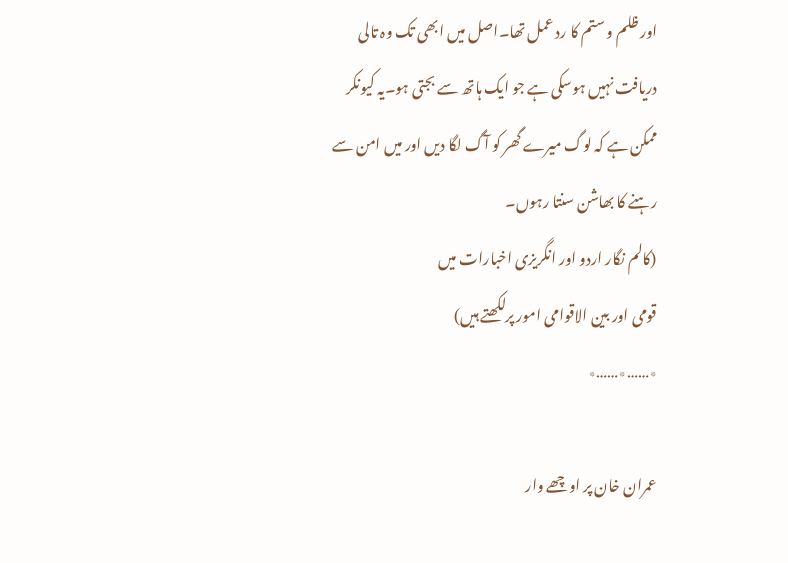اور ظلم و ستم کا رد عمل تھا۔اصل میں ابھی تک وہ تالی دریافت نہیں ہوسکی ہے جو ایک ہاتھ سے بجتی ہو۔یہ کیونکر ممکن ہے کہ لوگ میرے گھر کو آگ لگا دیں اور میں امن سے رہنے کا بھاشن سنتا رہوں۔
(کالم نگار اردو اور انگریزی اخبارات میں
قومی اور بین الاقوامی امور پرلکھتے ہیں)
٭……٭……٭

عمران خان پر اوچھے وار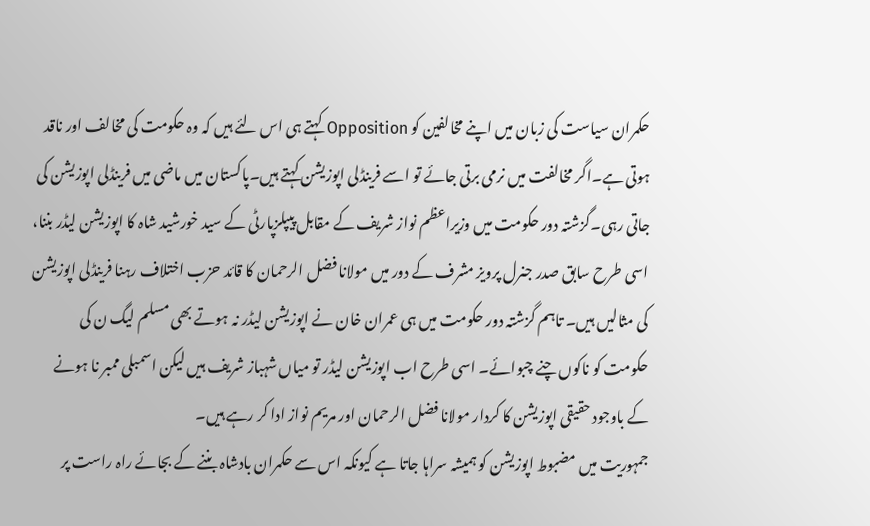حکمران سیاست کی زبان میں اپنے مخالفین کو Opposition کہتے ہی اس لئے ہیں کہ وہ حکومت کی مخالف اور ناقد ہوتی ہے۔اگر مخالفت میں نرمی برتی جائے تو اسے فرینڈلی اپوزیشن کہتے ہیں۔پاکستان میں ماضی میں فرینڈلی اپوزیشن کی جاتی رہی۔گزشتہ دور حکومت میں وزیراعظم نواز شریف کے مقابل پیپلزپارٹی کے سید خورشید شاہ کا اپوزیشن لیڈر بننا، اسی طرح سابق صدر جنرل پرویز مشرف کے دور میں مولانا فضل الرحمان کا قائد حزب اختلاف رہنا فرینڈلی اپوزیشن کی مثالیں ہیں۔ تاہم گزشتہ دور حکومت میں ہی عمران خان نے اپوزیشن لیڈر نہ ہوتے بھی مسلم لیگ ن کی حکومت کو ناکوں چنے چبوائے۔ اسی طرح اب اپوزیشن لیڈر تو میاں شہباز شریف ہیں لیکن اسمبلی ممبر نا ہونے کے باوجود حقیقی اپوزیشن کا کردار مولانا فضل الرحمان اور مریم نواز ادا کر رہے ہیں۔
جمہوریت میں مضبوط اپوزیشن کو ہمیشہ سراہا جاتا ہے کیونکہ اس سے حکمران بادشاہ بننے کے بجائے راہ راست پر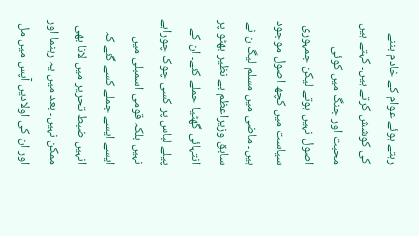رہتے ہوئے عوام کے خادم بننے کی کوشش کرتے ہیں۔ کہتے ہیں محبت اور جنگ میں کوئی اصول نہیں ہوتے لیکن جمہوری سیاست میں کچھ اصول موجود ہیں۔ ماضی میں مسلم لیگ ن نے سابق وزیراعظم بے نظیر بھٹو پر انتہائی گھٹیا حملے کئے۔ ان کے پیلے لباس پر کسی چوک چوراہے نہیں بلکہ قومی اسمبلی میں ایسے ایسے جملے کسے گئے کہ انہیں ضبط تحریر میں لانا بھی ممکن نہیں۔ بعد میں یہ رہنما اور اور ان کی اولادیں آپس میں مل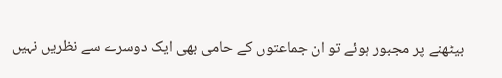بیٹھنے پر مجبور ہوئے تو ان جماعتوں کے حامی بھی ایک دوسرے سے نظریں نہیں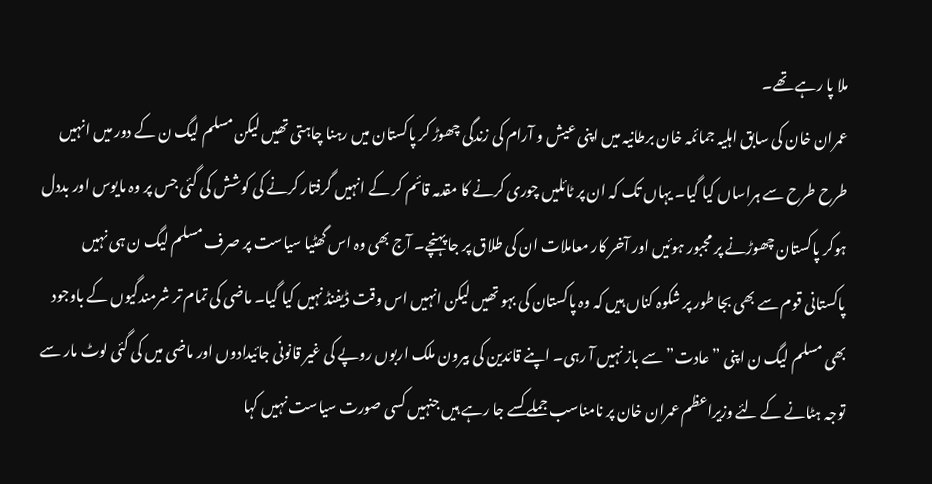ملا پا رہے تھے۔
عمران خان کی سابق اہلیہ جمائمہ خان برطانیہ میں اپنی عیش و آرام کی زندگی چھوڑ کر پاکستان میں رہنا چاہتی تھیں لیکن مسلم لیگ ن کے دور میں انہیں طرح طرح سے ہراساں کیا گیا۔ یہاں تک کہ ان پر ٹائلیں چوری کرنے کا مقدمہ قائم کر کے انہیں گرفتار کرنے کی کوشش کی گئی جس پر وہ مایوس اور بددل ہوکر پاکستان چھوڑنے پر مجبور ہوئیں اور آخر کار معاملات ان کی طلاق پر جا پہنچے۔ آج بھی وہ اس گھٹیا سیاست پر صرف مسلم لیگ ن ہی نہیں پاکستانی قوم سے بھی بجا طور پر شکوہ کناں ہیں کہ وہ پاکستان کی بہو تھیں لیکن انہیں اس وقت ڈیفنڈ نہیں کیا گیا۔ ماضی کی تمام تر شرمندگیوں کے باوجود بھی مسلم لیگ ن اپنی ” عادت” سے باز نہیں آ رہی۔ اپنے قائدین کی بیرون ملک اربوں روپے کی غیر قانونی جائیدادوں اور ماضی میں کی گئی لوٹ مار سے توجہ ہٹانے کے لئے وزیراعظم عمران خان پر نامناسب جملے کسے جا رہے ہیں جنہیں کسی صورت سیاست نہیں کہا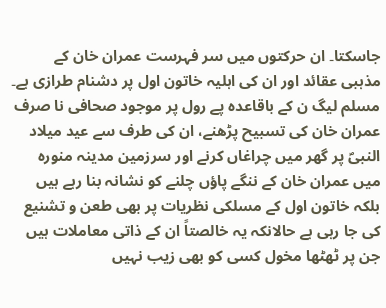جاسکتا۔ ان حرکتوں میں سر فہرست عمران خان کے مذہبی عقائد اور ان کی اہلیہ خاتون اول پر دشنام طرازی ہے۔ مسلم لیگ ن کے باقاعدہ پے رول پر موجود صحافی نا صرف عمران خان کی تسبیح پڑھنے، ان کی طرف سے عید میلاد النبیؐ پر گھر میں چراغاں کرنے اور سرزمین مدینہ منورہ میں عمران خان کے ننگے پاؤں چلنے کو نشانہ بنا رہے ہیں بلکہ خاتون اول کے مسلکی نظریات پر بھی طعن و تشنیع کی جا رہی ہے حالانکہ یہ خالصتاً ان کے ذاتی معاملات ہیں جن پر ٹھٹھا مخول کسی کو بھی زیب نہیں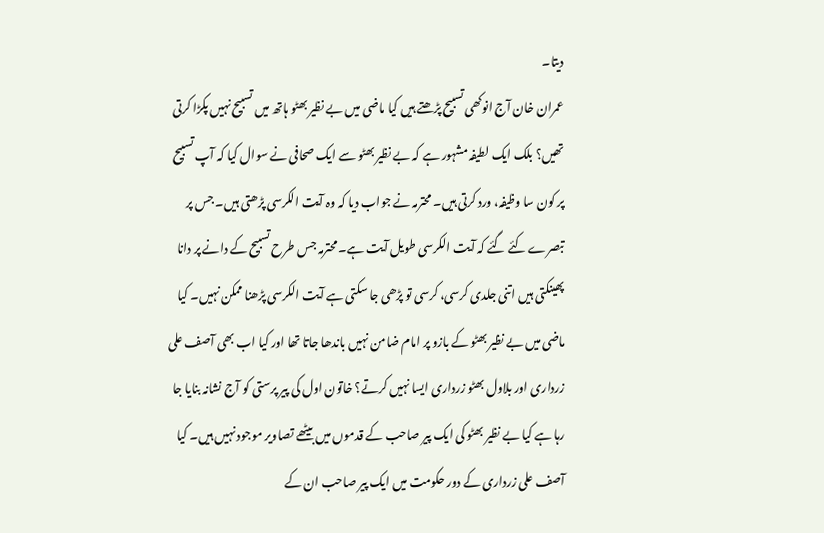دیتا۔
عمران خان آج انوکھی تسبیح پڑھتے ہیں کیا ماضی میں بے نظیر بھٹو ہاتھ میں تسبیح نہیں پکڑا کرتی تھیں؟ بلک ایک لطیفہ مشہور ہے کہ بے نظیر بھٹو سے ایک صحافی نے سوال کیا کہ آپ تسبیح پر کون سا وظیفہ، ورد کرتی ہیں۔ محترمہ نے جواب دیا کہ وہ آیت الکرسی پڑھتی ہیں۔ جس پر تبصرے کئے گئے کہ آیت الکرسی طویل آیت ہے۔ محترمہ جس طرح تسبیح کے دانے پر دانا پھینکتی ہیں اتنی جلدی کرسی، کرسی تو پڑھی جا سکتی ہے آیت الکرسی پڑھنا ممکن نہیں۔ کیا ماضی میں بے نظیر بھٹو کے بازو پر امام ضامن نہیں باندھا جاتا تھا اور کیا اب بھی آصف علی زرداری اور بلاول بھٹو زرداری ایسا نہیں کرتے؟ خاتون اول کی پیر پرستی کو آج نشانہ بنایا جا رہا ہے کیا بے نظیر بھٹو کی ایک پیر صاحب کے قدموں میں بیٹھے تصاویر موجود نہیں ہیں۔ کیا آصف علی زرداری کے دور حکومت میں ایک پیر صاحب ان کے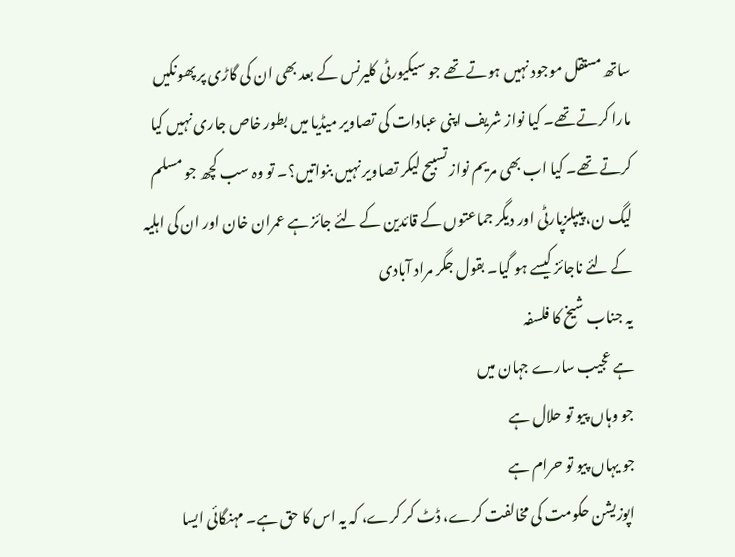ساتھ مستقل موجود نہیں ہوتے تھے جو سیکیورٹی کلیرنس کے بعد بھی ان کی گاڑی پر پھونکیں مارا کرتے تھے۔ کیا نواز شریف اپنی عبادات کی تصاویر میڈیا میں بطور خاص جاری نہیں کیا کرتے تھے۔ کیا اب بھی مریم نواز تسبیح لیکر تصاویر نہیں بنواتیں؟۔ تو وہ سب کچھ جو مسلم لیگ ن، پیپلزپارٹی اور دیگر جماعتوں کے قائدین کے لئے جائز ہے عمران خان اور ان کی اہلیہ کے لئے ناجائز کیسے ہو گیا۔ بقول جگر مراد آبادی
یہ جناب شیخ کا فلسفہ
ہے عجیب سارے جہان میں
جو وہاں پیو تو حلال ہے
جو یہاں پیو تو حرام ہے
اپوزیشن حکومت کی مخالفت کرے، ڈٹ کر کرے، کہ یہ اس کا حق ہے۔ مہنگائی ایسا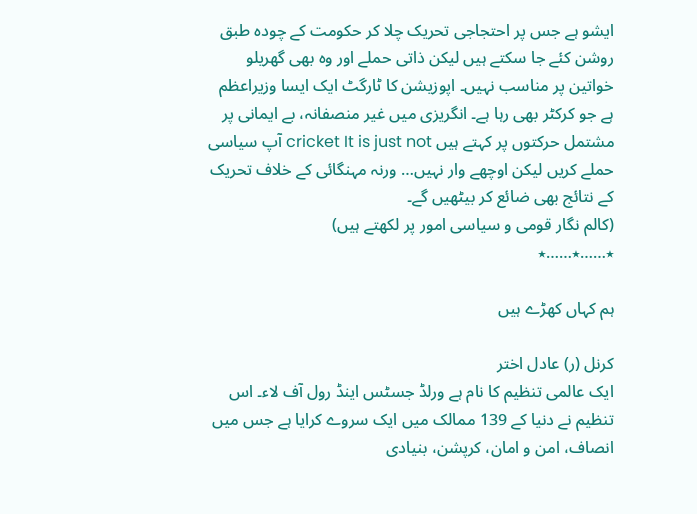ایشو ہے جس پر احتجاجی تحریک چلا کر حکومت کے چودہ طبق روشن کئے جا سکتے ہیں لیکن ذاتی حملے اور وہ بھی گھریلو خواتین پر مناسب نہیں۔ اپوزیشن کا ٹارگٹ ایک ایسا وزیراعظم ہے جو کرکٹر بھی رہا ہے۔ انگریزی میں غیر منصفانہ، بے ایمانی پر مشتمل حرکتوں پر کہتے ہیں cricket It is just not آپ سیاسی حملے کریں لیکن اوچھے وار نہیں… ورنہ مہنگائی کے خلاف تحریک کے نتائج بھی ضائع کر بیٹھیں گے۔
(کالم نگار قومی و سیاسی امور پر لکھتے ہیں)
٭……٭……٭

ہم کہاں کھڑے ہیں

کرنل (ر) عادل اختر
ایک عالمی تنظیم کا نام ہے ورلڈ جسٹس اینڈ رول آف لاء۔ اس تنظیم نے دنیا کے 139 ممالک میں ایک سروے کرایا ہے جس میں انصاف، امن و امان، کرپشن، بنیادی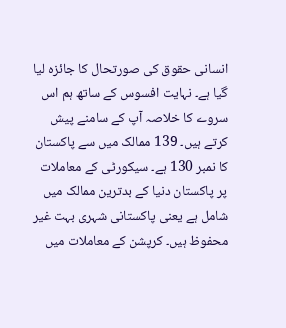انسانی حقوق کی صورتحال کا جائزہ لیا گیا ہے۔ نہایت افسوس کے ساتھ ہم اس سروے کا خلاصہ آپ کے سامنے پیش کرتے ہیں۔ 139 ممالک میں سے پاکستان کا نمبر 130 ہے۔ سیکورٹی کے معاملات پر پاکستان دنیا کے بدترین ممالک میں شامل ہے یعنی پاکستانی شہری بہت غیر محفوظ ہیں۔ کرپشن کے معاملات میں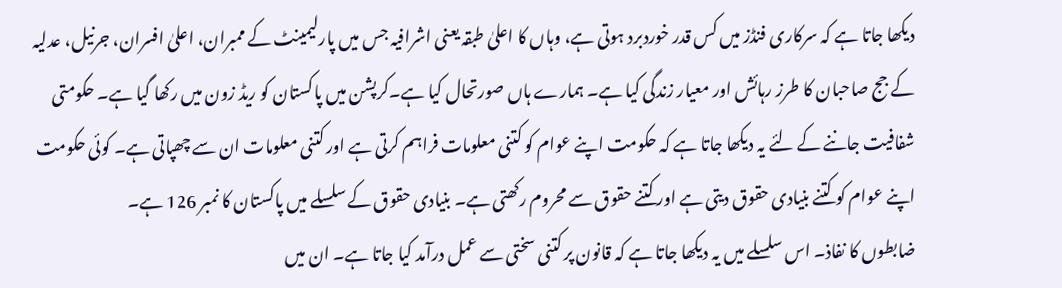دیکھا جاتا ہے کہ سرکاری فنڈز میں کس قدر خوردبرد ہوتی ہے، وہاں کا اعلیٰ طبقہ یعنی اشرافیہ جس میں پارلیمینٹ کے ممبران، اعلیٰ افسران، جرنیل، عدلیہ کے جج صاحبان کا طرز رہائش اور معیار زندگی کیا ہے۔ ہمارے ہاں صورتحال کیا ہے۔کرپشن میں پاکستان کو ریڈ زون میں رکھا گیا ہے۔ حکومتی شفافیت جاننے کے لئے یہ دیکھا جاتا ہے کہ حکومت اپنے عوام کو کتنی معلومات فراہم کرتی ہے اور کتنی معلومات ان سے چھپاتی ہے۔ کوئی حکومت اپنے عوام کو کتنے بنیادی حقوق دیتی ہے اور کتنے حقوق سے محروم رکھتی ہے۔ بنیادی حقوق کے سلسلے میں پاکستان کا نمبر 126 ہے۔
ضابطوں کا نفاذ۔ اس سلسلے میں یہ دیکھا جاتا ہے کہ قانون پر کتنی سختی سے عمل درآمد کیا جاتا ہے۔ ان میں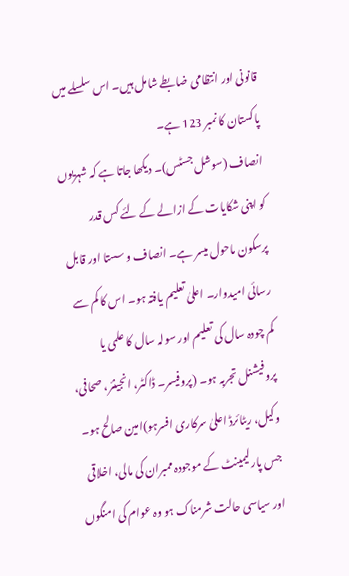قانونی اور انتظامی ضابطے شامل ہیں۔ اس سلسلے میں پاکستان کا نمبر 123 ہے۔
انصاف (سوشل جسٹس)۔ دیکھا جاتا ہے کہ شہریوں کو اپنی شکایات کے ازالے کے لئے کس قدر پرسکون ماحول میسر ہے۔ انصاف و سستا اور قابل رسائی امیدوار۔ اعلیٰ تعلیم یافتہ ہو۔ اس کا کم سے کم چودہ سال کی تعلیم اور سولہ سال کا علمی یا پروفیشنل تجربہ ہو۔ (پروفیسر۔ ڈاکٹر، انجینئر، صحافی، وکیل، ریٹائرڈ اعلیٰ سرکاری افسرہو)امین صالح ہو۔
جس پارلیمینٹ کے موجودہ ممبران کی مالی، اخلاقی اور سیاسی حالت شرمناک ہو وہ عوام کی امنگوں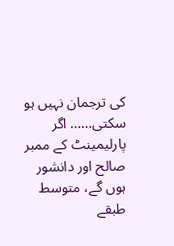کی ترجمان نہیں ہو سکتی…… اگر پارلیمینٹ کے ممبر صالح اور دانشور ہوں گے، متوسط طبقے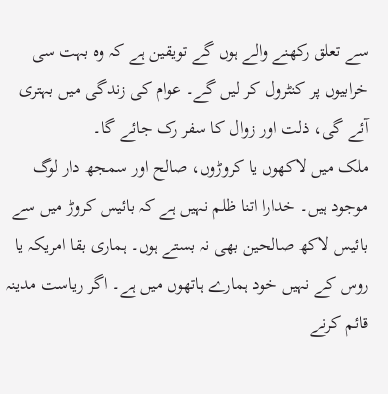سے تعلق رکھنے والے ہوں گے تویقین ہے کہ وہ بہت سی خرابیوں پر کنٹرول کر لیں گے۔ عوام کی زندگی میں بہتری آئے گی، ذلت اور زوال کا سفر رک جائے گا۔
ملک میں لاکھوں یا کروڑوں، صالح اور سمجھ دار لوگ موجود ہیں۔ خدارا اتنا ظلم نہیں ہے کہ بائیس کروڑ میں سے بائیس لاکھ صالحین بھی نہ بستے ہوں۔ ہماری بقا امریکہ یا روس کے نہیں خود ہمارے ہاتھوں میں ہے۔ اگر ریاست مدینہ قائم کرنے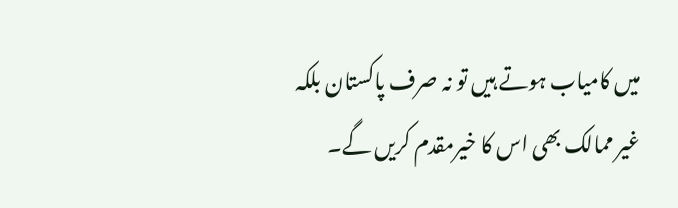میں کامیاب ہوتے ہیں تو نہ صرف پاکستان بلکہ غیر ممالک بھی اس کا خیرمقدم کریں گے۔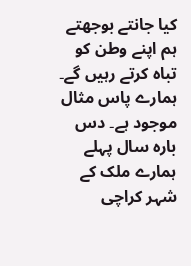کیا جانتے بوجھتے ہم اپنے وطن کو تباہ کرتے رہیں گے۔ ہمارے پاس مثال موجود ہے۔ دس بارہ سال پہلے ہمارے ملک کے شہر کراچی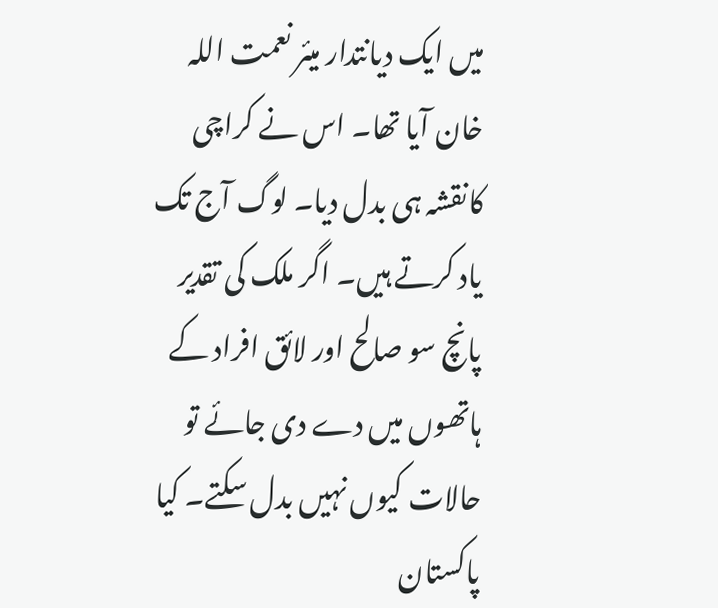میں ایک دیانتدار میئر نعمت اللہ خان آیا تھا۔ اس نے کراچی کانقشہ ہی بدل دیا۔ لوگ آج تک یاد کرتے ہیں۔ اگر ملک کی تقدیر پانچ سو صالح اور لائق افراد کے ہاتھوں میں دے دی جائے تو حالات کیوں نہیں بدل سکتے۔ کیا پاکستان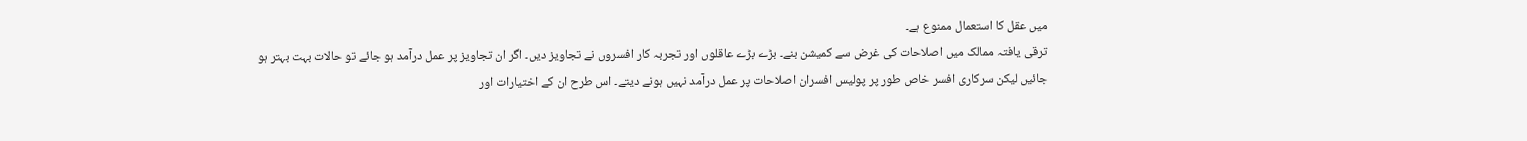میں عقل کا استعمال ممنوع ہے۔
ترقی یافتہ ممالک میں اصلاحات کی غرض سے کمیشن بنے۔ بڑے بڑے عاقلوں اور تجربہ کار افسروں نے تجاویز دیں۔ اگر ان تجاویز پر عمل درآمد ہو جائے تو حالات بہت بہتر ہو جائیں لیکن سرکاری افسر خاص طور پر پولیس افسران اصلاحات پر عمل درآمد نہیں ہونے دیتے۔ اس طرح ان کے اختیارات اور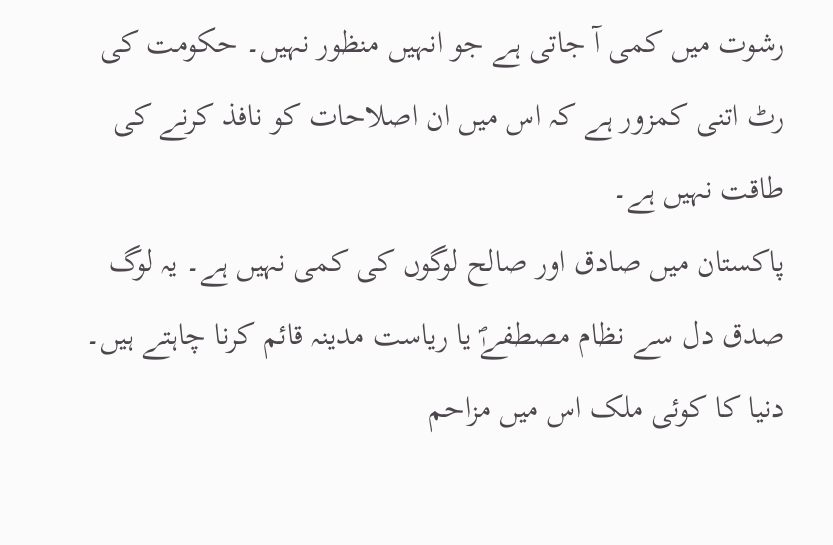رشوت میں کمی آ جاتی ہے جو انہیں منظور نہیں۔ حکومت کی رٹ اتنی کمزور ہے کہ اس میں ان اصلاحات کو نافذ کرنے کی طاقت نہیں ہے۔
پاکستان میں صادق اور صالح لوگوں کی کمی نہیں ہے۔ یہ لوگ صدق دل سے نظام مصطفےٰؐ یا ریاست مدینہ قائم کرنا چاہتے ہیں۔ دنیا کا کوئی ملک اس میں مزاحم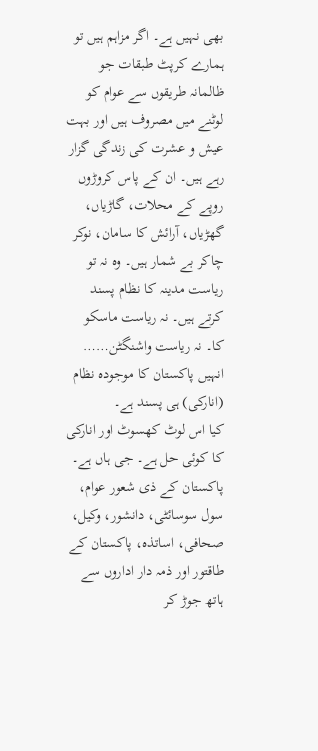بھی نہیں ہے۔ اگر مزاہم ہیں تو ہمارے کرپٹ طبقات جو ظالمانہ طریقوں سے عوام کو لوٹنے میں مصروف ہیں اور بہت عیش و عشرت کی زندگی گزار رہے ہیں۔ ان کے پاس کروڑوں روپے کے محلات، گاڑیاں، گھڑیاں، آرائش کا سامان، نوکر چاکر بے شمار ہیں۔ وہ نہ تو ریاست مدینہ کا نظام پسند کرتے ہیں۔ نہ ریاست ماسکو کا۔ نہ ریاست واشنگٹن…… انہیں پاکستان کا موجودہ نظام (انارکی) ہی پسند ہے۔
کیا اس لوٹ کھسوٹ اور انارکی کا کوئی حل ہے۔ جی ہاں ہے۔ پاکستان کے ذی شعور عوام، سول سوسائٹی، دانشور، وکیل، صحافی، اساتذہ، پاکستان کے طاقتور اور ذمہ دار اداروں سے ہاتھ جوڑ کر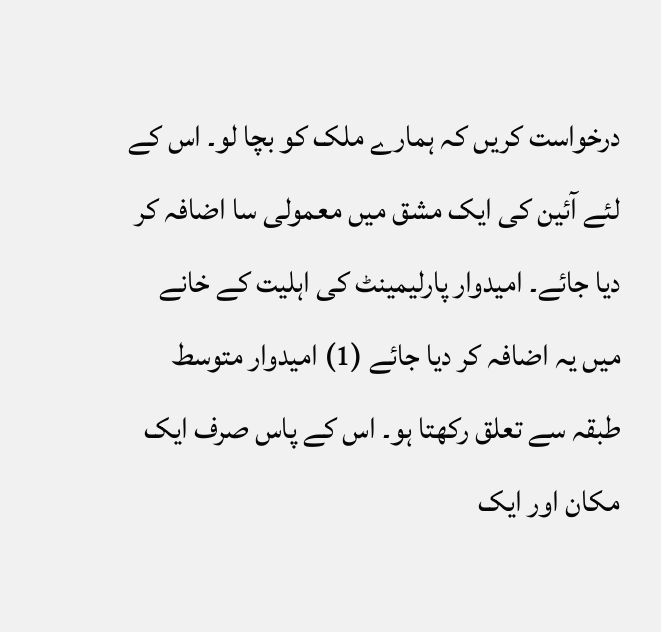درخواست کریں کہ ہمارے ملک کو بچا لو۔ اس کے لئے آئین کی ایک مشق میں معمولی سا اضافہ کر دیا جائے۔ امیدوار پارلیمینٹ کی اہلیت کے خانے میں یہ اضافہ کر دیا جائے (1) امیدوار متوسط طبقہ سے تعلق رکھتا ہو۔ اس کے پاس صرف ایک مکان اور ایک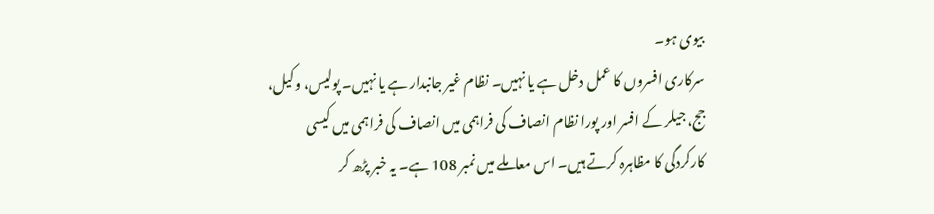بیوی ہو۔
سرکاری افسروں کا عمل دخل ہے یا نہیں۔ نظام غیر جانبدار ہے یا نہیں۔ پولیس، وکیل، جج، جیلر کے افسر اور پورا نظام انصاف کی فراہمی میں انصاف کی فراہمی میں کیسی کارکردگی کا مظاہرہ کرتے ہیں۔ اس معاملے میں نمبر 108 ہے۔ یہ خبر پڑھ کر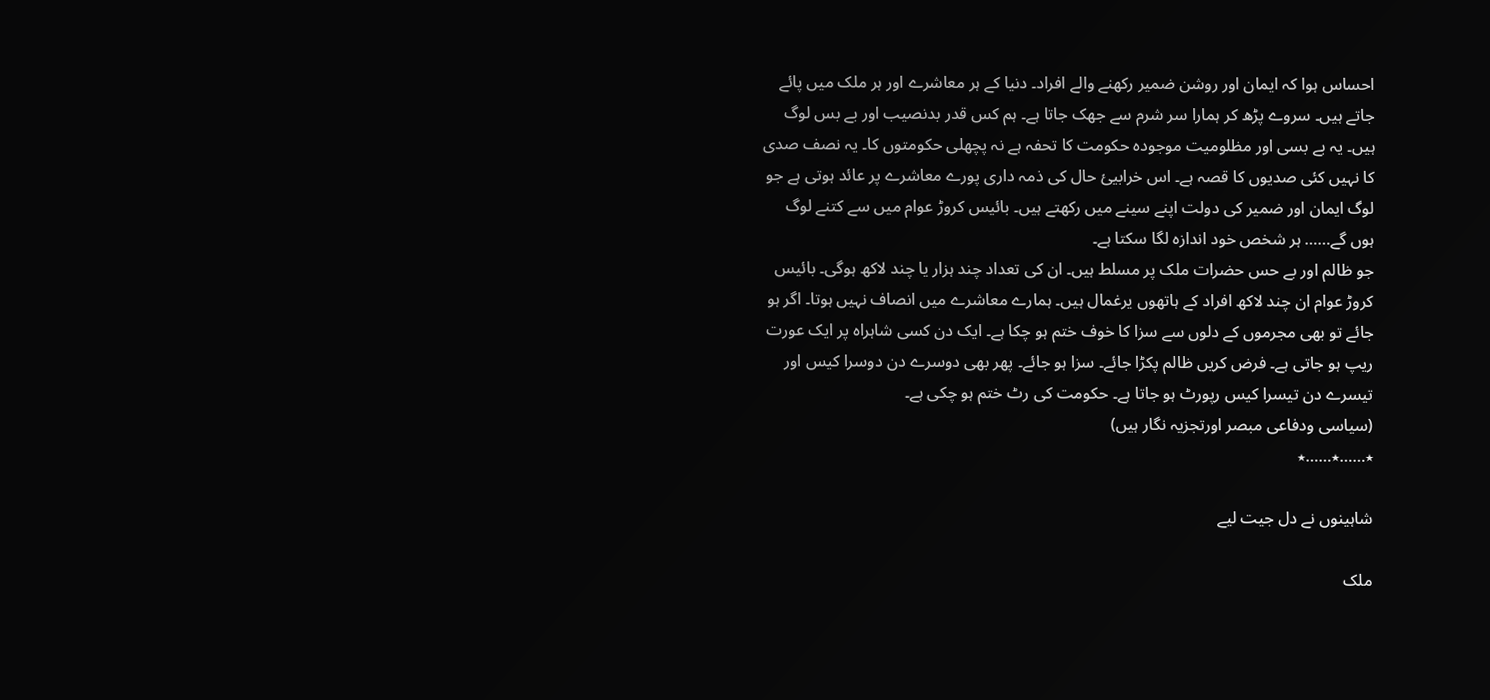احساس ہوا کہ ایمان اور روشن ضمیر رکھنے والے افراد۔ دنیا کے ہر معاشرے اور ہر ملک میں پائے جاتے ہیں۔ سروے پڑھ کر ہمارا سر شرم سے جھک جاتا ہے۔ ہم کس قدر بدنصیب اور بے بس لوگ ہیں۔ یہ بے بسی اور مظلومیت موجودہ حکومت کا تحفہ ہے نہ پچھلی حکومتوں کا۔ یہ نصف صدی کا نہیں کئی صدیوں کا قصہ ہے۔ اس خرابیئ حال کی ذمہ داری پورے معاشرے پر عائد ہوتی ہے جو لوگ ایمان اور ضمیر کی دولت اپنے سینے میں رکھتے ہیں۔ بائیس کروڑ عوام میں سے کتنے لوگ ہوں گے…… ہر شخص خود اندازہ لگا سکتا ہے۔
جو ظالم اور بے حس حضرات ملک پر مسلط ہیں۔ ان کی تعداد چند ہزار یا چند لاکھ ہوگی۔ بائیس کروڑ عوام ان چند لاکھ افراد کے ہاتھوں یرغمال ہیں۔ ہمارے معاشرے میں انصاف نہیں ہوتا۔ اگر ہو جائے تو بھی مجرموں کے دلوں سے سزا کا خوف ختم ہو چکا ہے۔ ایک دن کسی شاہراہ پر ایک عورت ریپ ہو جاتی ہے۔ فرض کریں ظالم پکڑا جائے۔ سزا ہو جائے۔ پھر بھی دوسرے دن دوسرا کیس اور تیسرے دن تیسرا کیس رپورٹ ہو جاتا ہے۔ حکومت کی رٹ ختم ہو چکی ہے۔
(سیاسی ودفاعی مبصر اورتجزیہ نگار ہیں)
٭……٭……٭

شاہینوں نے دل جیت لیے

ملک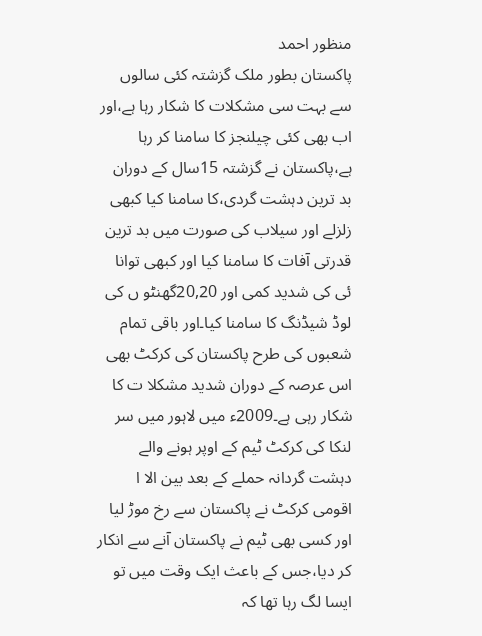منظور احمد
پاکستان بطور ملک گزشتہ کئی سالوں سے بہت سی مشکلات کا شکار رہا ہے،اور اب بھی کئی چیلنجز کا سامنا کر رہا ہے،پاکستان نے گزشتہ 15سال کے دوران بد ترین دہشت گردی،کا سامنا کیا کبھی زلزلے اور سیلاب کی صورت میں بد ترین قدرتی آفات کا سامنا کیا اور کبھی توانا ئی کی شدید کمی اور 20,20گھنٹو ں کی لوڈ شیڈنگ کا سامنا کیا۔اور باقی تمام شعبوں کی طرح پاکستان کی کرکٹ بھی اس عرصہ کے دوران شدید مشکلا ت کا شکار رہی ہے۔2009ء میں لاہور میں سر لنکا کی کرکٹ ٹیم کے اوپر ہونے والے دہشت گردانہ حملے کے بعد بین الا ا اقومی کرکٹ نے پاکستان سے رخ موڑ لیا اور کسی بھی ٹیم نے پاکستان آنے سے انکار کر دیا،جس کے باعث ایک وقت میں تو ایسا لگ رہا تھا کہ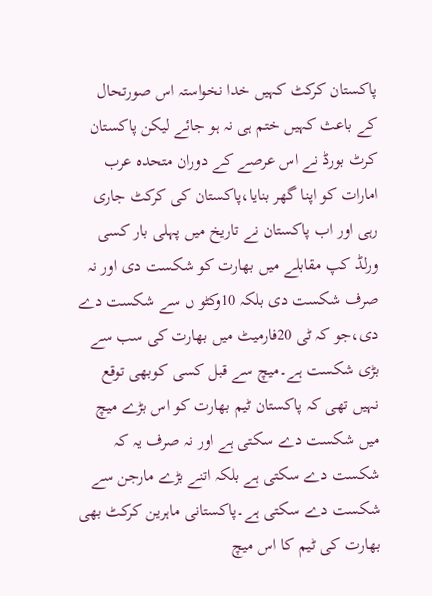پاکستان کرکٹ کہیں خدا نخواستہ اس صورتحال کے باعث کہیں ختم ہی نہ ہو جائے لیکن پاکستان کرٹ بورڈ نے اس عرصے کے دوران متحدہ عرب امارات کو اپنا گھر بنایا،پاکستان کی کرکٹ جاری رہی اور اب پاکستان نے تاریخ میں پہلی بار کسی ورلڈ کپ مقابلے میں بھارت کو شکست دی اور نہ صرف شکست دی بلکہ 10وکٹو ں سے شکست دے دی،جو کہ ٹی 20فارمیٹ میں بھارت کی سب سے بڑی شکست ہے۔میچ سے قبل کسی کوبھی توقع نہیں تھی کہ پاکستان ٹیم بھارت کو اس بڑے میچ میں شکست دے سکتی ہے اور نہ صرف یہ کہ شکست دے سکتی ہے بلکہ اتنے بڑے مارجن سے شکست دے سکتی ہے۔پاکستانی ماہرین کرکٹ بھی بھارت کی ٹیم کا اس میچ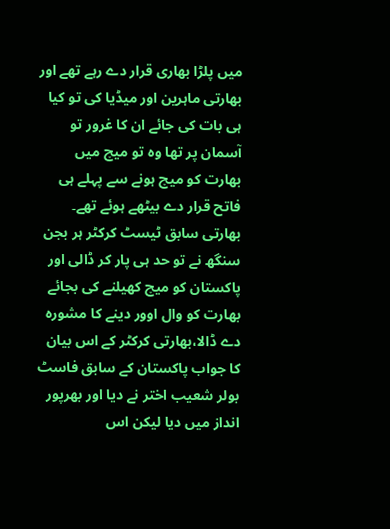میں پلڑا بھاری قرار دے رہے تھے اور بھارتی ماہرین اور میڈیا کی تو کیا ہی بات کی جائے ان کا غرور تو آسمان پر تھا وہ تو میچ میں بھارت کو میچ ہونے سے پہلے ہی فاتح قرار دے بیٹھے ہوئے تھے۔
بھارتی سابق ٹیسٹ کرکٹر ہر بجن سنگھ نے تو حد ہی پار کر ڈالی اور پاکستان کو میچ کھیلنے کی بجائے بھارت کو وال اوور دینے کا مشورہ دے ڈالا،بھارتی کرکٹر کے اس بیان کا جواب پاکستان کے سابق فاسٹ بولر شعیب اختر نے دیا اور بھرپور انداز میں دیا لیکن اس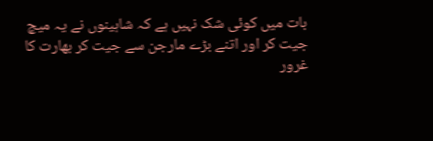بات میں کوئی شک نہیں ہے کہ شاہینوں نے یہ میچ جیت کر اور اتنے بڑے مارجن سے جیت کر بھارت کا غرور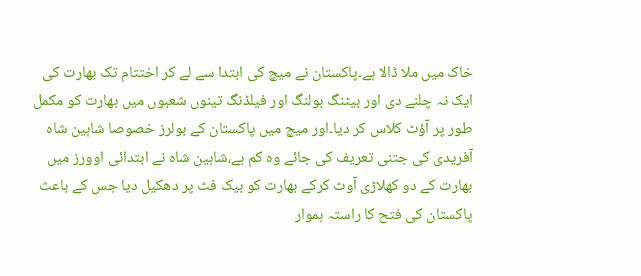خاک میں ملا ڈالا ہے۔پاکستان نے میچ کی ابتدا سے لے کر اختتام تک بھارت کی ایک نہ چلنے دی اور بیٹنگ بولنگ اور فیلڈنگ تینوں شعبوں میں بھارت کو مکمل طور پر آؤٹ کلاس کر دیا۔اور میچ میں پاکستان کے بولرز خصوصا شاہین شاہ آفریدی کی جتنی تعریف کی جائے وہ کم ہے،شاہین شاہ نے ابتدائی اوورز میں بھارت کے دو کھلاڑی آوٹ کرکے بھارت کو بیک فٹ پر دھکیل دیا جس کے باعث پاکستان کی فتح کا راستہ ہموار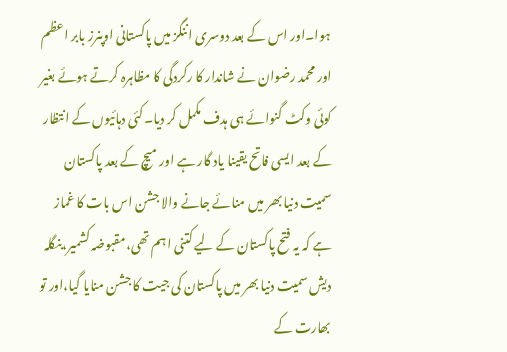ہوا۔اور اس کے بعد دوسری اننگز میں پاکستانی اوپنرز بابر اعظم اور محمد رضوان نے شاندار کا رکردگی کا مظاہرہ کرتے ہوئے بغیر کوئی وکٹ گنوائے ہی ہدف مکمل کر دیا۔کئی دہائیوں کے انتظار کے بعد ایسی فاتح یقینا یاد گار ہے اور میچ کے بعد پاکستان سمیت دنیا بھر میں منائے جانے والا جشن اس بات کا غماز ہے کہ یہ فتح پاکستان کے لیے کتنی اہم تھی،مقبوضہ کشمیر،بنگلہ دیش سمیت دنیا بھر میں پاکستان کی جیت کا جشن منایا گیا،اور تو بھارت کے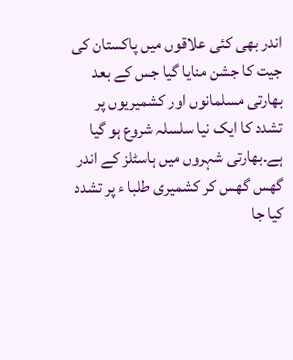اندر بھی کئی علاقوں میں پاکستان کی جیت کا جشن منایا گیا جس کے بعد بھارتی مسلمانوں اور کشمیریوں پر تشدد کا ایک نیا سلسلہ شروع ہو گیا ہے۔بھارتی شہروں میں ہاسٹلز کے اندر گھس گھس کر کشمیری طلبا ء پر تشدد کیا جا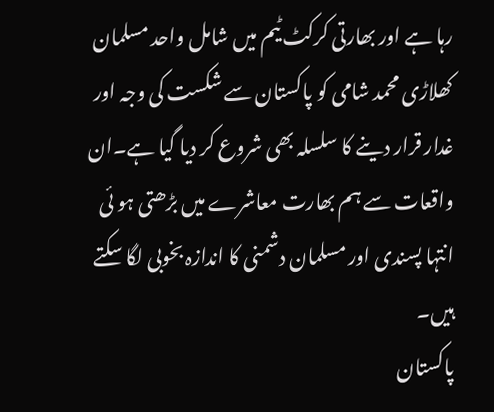رہا ہے اور بھارتی کرکٹ ٹیم میں شامل واحد مسلمان کھلاڑی محمد شامی کو پاکستان سے شکست کی وجہ اور غدار قرار دینے کا سلسلہ بھی شروع کر دیا گیا ہے۔ان واقعات سے ہم بھارت معاشرے میں بڑھتی ہو ئی انتہا پسندی اور مسلمان دشمنی کا اندازہ بخوبی لگا سکتے ہیں۔
پاکستان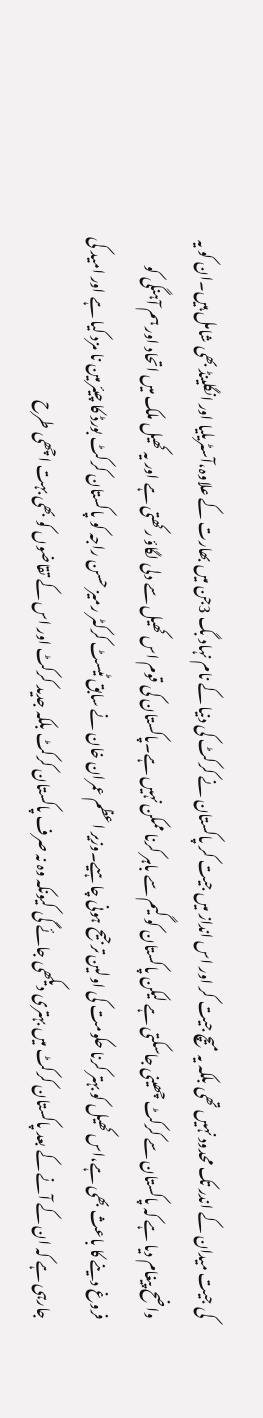کی جیت میدان کے اندر تک محدود نہیں تھی بلکہ یہ میچ جیت کر اور اس انداز میں جیت کر پاکستان نے کرکٹ کی دنیا کے نام نہاد بگ 3جن میں بھارت کے علاوہ،آسٹریلیا اور انگلینڈ بھی شامل ہیں۔ان کو یہ واضح پیغام دیا ہے کہ پاکستان سے کرکٹ چھینی جاسکتی ہے لیکن پاکستان کو گیم سے باہر کرنا ممکن نہیں ہے۔پاکستان کی قوم اس کھیل سے دلی لگاؤ رکھتی ہے اور یہ کھیل ملک میں اتحاد اور ہم آہنگی کو فروغ دینے کا باعث بھی ہے،اس کھیل کو بہتر کرنا حکومت کی اولین ترجیح ہونی چاہیے۔وزیر اعظم عمران خان نے سابق ٹیسٹ کرکٹر رمیز حسن راجہ کو پاکستان کرکٹ بورڈ کا چیئرمین نا مزد کیا ہے اور امید کی جارہی ہے کہ ان کے آنے کے بعد پاکستان کرکٹ میں بہتری دیکھی جائے گی کیونکہ وہ نہ صرف پاکستان کرکٹ بلکہ جدید کرکٹ اور اس کے تقاضوں کو بھی بہت اچھی طرح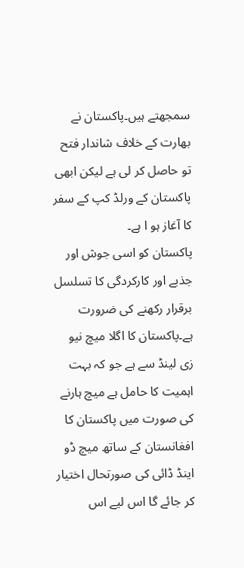سمجھتے ہیں۔پاکستان نے بھارت کے خلاف شاندار فتح تو حاصل کر لی ہے لیکن ابھی پاکستان کے ورلڈ کپ کے سفر کا آغاز ہو ا ہے۔
پاکستان کو اسی جوش اور جذبے اور کارکردگی کا تسلسل برقرار رکھنے کی ضرورت ہے۔پاکستان کا اگلا میچ نیو زی لینڈ سے ہے جو کہ بہت اہمیت کا حامل ہے میچ ہارنے کی صورت میں پاکستان کا افغانستان کے ساتھ میچ ڈو اینڈ ڈائی کی صورتحال اختیار کر جائے گا اس لیے اس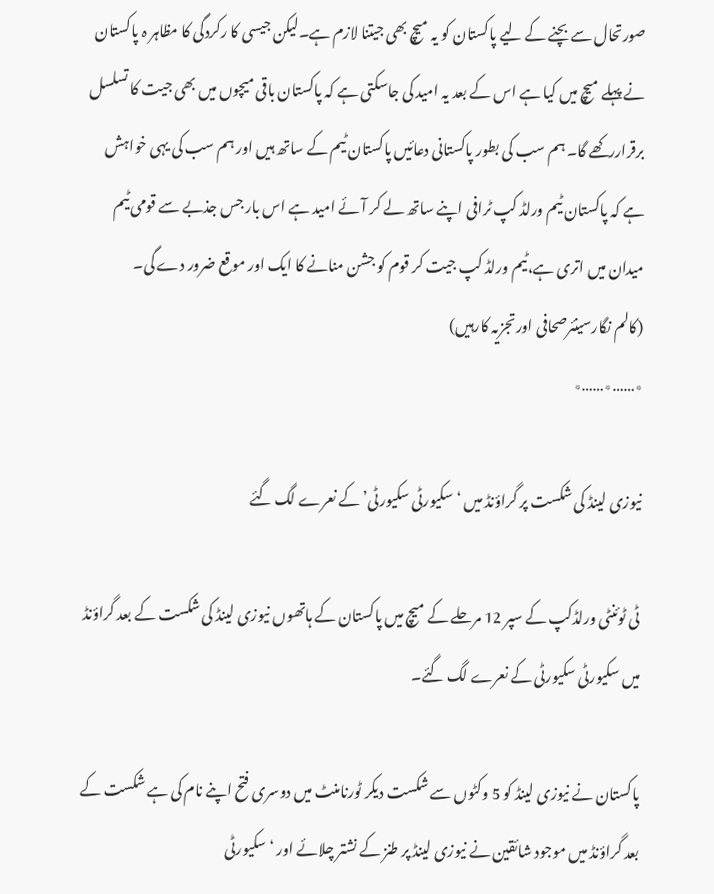صورتحال سے بچنے کے لیے پاکستان کو یہ میچ بھی جیتنا لازم ہے۔لیکن جیسی کا رکردگی کا مظاہر ہ پاکستان نے پہلے میچ میں کیا ہے اس کے بعد یہ امید کی جاسکتی ہے کہ پاکستان باقی میچوں میں بھی جیت کا تسلسل برقراررکھے گا۔ ہم سب کی بطور پاکستانی دعائیں پاکستان ٹیم کے ساتھ ہیں اور ہم سب کی یہی خواہش ہے کہ پاکستان ٹیم ورلڈ کپ ٹرافی اپنے ساتھ لے کر آئے امید ہے اس بار جس جذبے سے قومی ٹیم میدان میں اتری ہے،ٹیم ورلڈ کپ جیت کر قوم کو جشن منانے کا ایک اور موقع ضرور دے گی۔
(کالم نگارسینئرصحافی اورتجزیہ کارہیں)
٭……٭……٭

نیوزی لینڈ کی شکست پر گراؤنڈ میں ‘سکیورٹی سکیورٹی’ کے نعرے لگ گئے

ٹی ٹوئنٹی ورلڈکپ کے سپر 12 مرحلے کے میچ میں پاکستان کے ہاتھوں نیوزی لینڈ کی شکست کے بعد گراؤنڈ میں سکیورٹی سکیورٹی کے نعرے لگ گئے۔

پاکستان نے نیوزی لینڈ کو 5 وکٹوں سے شکست دیکر ٹورنامنٹ میں دوسری فتح اپنے نام کی ہے شکست کے بعد گراؤنڈ میں موجود شائقین نے نیوزی لینڈ پر طنز کے نشتر چلائے اور ‘سکیورٹی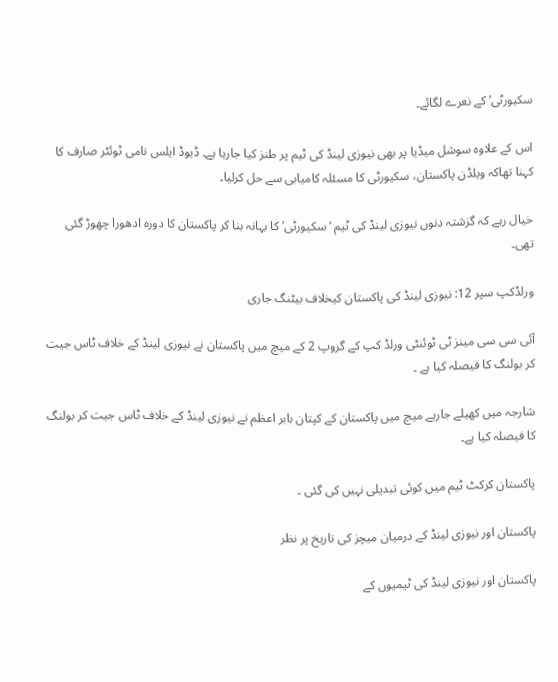سکیورٹی’ کے نعرے لگائے۔

اس کے علاوہ سوشل میڈیا پر بھی نیوزی لینڈ کی ٹیم پر طنز کیا جارہا ہے۔ ڈیوڈ ایلس نامی ٹوئٹر صارف کا کہنا تھاکہ ویلڈن پاکستان، سکیورٹی کا مسئلہ کامیابی سے حل کرلیا۔

خیال رہے کہ گزشتہ دنوں نیوزی لینڈ کی ٹیم ‘سکیورٹی’ کا بہانہ بنا کر پاکستان کا دورہ ادھورا چھوڑ گئی تھی۔

ورلڈکپ سپر 12: نیوزی لینڈ کی پاکستان کیخلاف بیٹنگ جاری

آئی سی سی مینز ٹی ٹوئنٹی ورلڈ کپ کے گروپ 2 کے میچ میں پاکستان نے نیوزی لینڈ کے خلاف ٹاس جیت کر بولنگ کا فیصلہ کیا ہے ۔

شارجہ میں کھیلے جارہے میچ میں پاکستان کے کپتان بابر اعظم نے نیوزی لینڈ کے خلاف ٹاس جیت کر بولنگ کا فیصلہ کیا ہے۔

پاکستان کرکٹ ٹیم میں کوئی تبدیلی نہیں کی گئی ۔

پاکستان اور نیوزی لینڈ کے درمیان میچز کی تاریخ پر نظر

پاکستان اور نیوزی لینڈ کی ٹیمیوں کے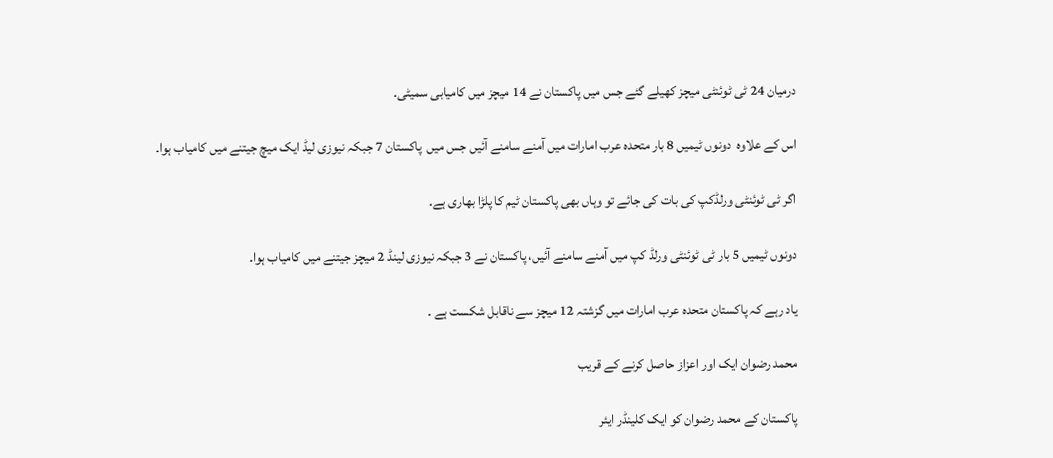درمیان 24 ٹی ٹوئنٹی میچز کھیلے گئے جس میں پاکستان نے 14 میچز میں کامیابی سمیٹی۔

اس کے علاوہ  دونوں ٹیمیں 8 بار متحدہ عرب امارات میں آمنے سامنے آئیں جس میں  پاکستان 7 جبکہ نیوزی لیڈ ایک میچ جیتنے میں کامیاب ہوا۔

اگر ٹی ٹوئنٹی ورلڈکپ کی بات کی جائے تو وہاں بھی پاکستان ٹیم کا پلڑا بھاری ہے۔

دونوں ٹیمیں 5 بار ٹی ٹوئنٹی ورلڈ کپ میں آمنے سامنے آئیں، پاکستان نے 3 جبکہ نیوزی لینڈ 2 میچز جیتنے میں کامیاب ہوا۔

یاد رہے کہ پاکستان متحدہ عرب امارات میں گزشتہ 12 میچز سے ناقابل شکست ہے ۔

محمد رضوان ایک اور اعزاز حاصل کرنے کے قریب

پاکستان کے محمد رضوان کو ایک کلینڈر ایئر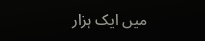میں ایک ہزار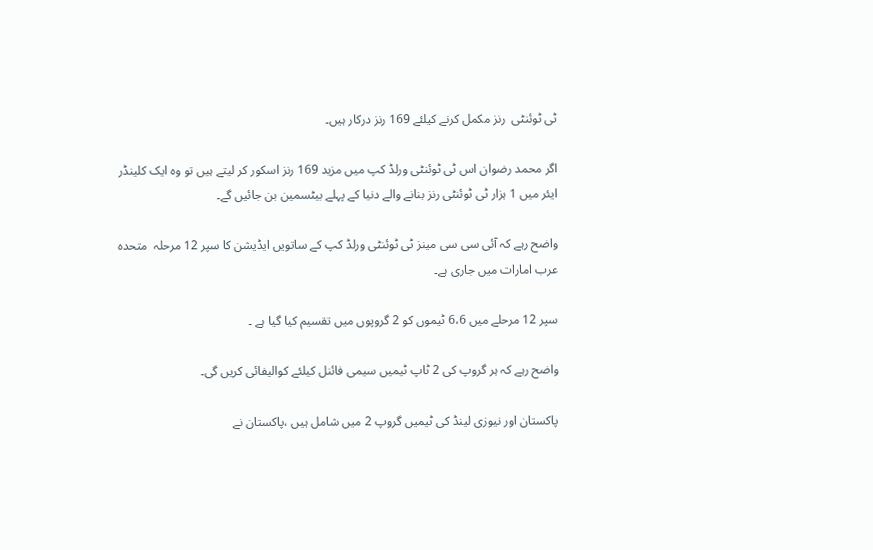ٹی ٹوئنٹی  رنز مکمل کرنے کیلئے 169 رنز درکار ہیں۔

اگر محمد رضوان اس ٹی ٹوئنٹی ورلڈ کپ میں مزید 169 رنز اسکور کر لیتے ہیں تو وہ ایک کلینڈر ایئر میں 1 ہزار ٹی ٹوئنٹی رنز بنانے والے دنیا کے پہلے بیٹسمین بن جائیں گے۔

واضح رہے کہ آئی سی سی مینز ٹی ٹوئنٹی ورلڈ کپ کے ساتویں ایڈیشن کا سپر 12 مرحلہ  متحدہ عرب امارات میں جاری ہے۔

سپر 12 مرحلے میں 6،6 ٹیموں کو 2 گروپوں میں تقسیم کیا گیا ہے ۔

واضح رہے کہ ہر گروپ کی 2 ٹاپ ٹیمیں سیمی فائنل کیلئے کوالیفائی کریں گی۔

پاکستان اور نیوزی لینڈ کی ٹیمیں گروپ 2 میں شامل ہیں ،پاکستان نے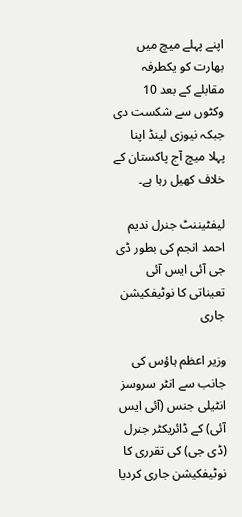اپنے پہلے میچ میں بھارت کو یکطرفہ مقابلے کے بعد 10 وکٹوں سے شکست دی جبکہ نیوزی لینڈ اپنا پہلا میچ آج پاکستان کے خلاف کھیل رہا ہے۔

لیفٹیننٹ جنرل ندیم احمد انجم کی بطور ڈی جی آئی ایس آئی تعیناتی کا نوٹیفکیشن جاری

وزیر اعظم ہاؤس کی جانب سے انٹر سروسز انٹیلی جنس (آئی ایس آئی) کے ڈائریکٹر جنرل (ڈی جی) کی تقرری کا نوٹیفکیشن جاری کردیا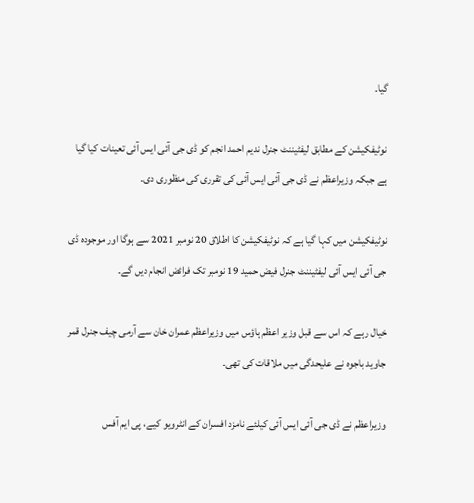گیا۔

نوٹیفکیشن کے مطابق لیفٹیننٹ جنرل ندیم احمد انجم کو ڈی جی آئی ایس آئی تعینات کیا گیا ہے جبکہ وزیراعظم نے ڈی جی آئی ایس آئی کی تقرری کی منظوری دی۔

نوٹیفکیشن میں کہا گیا ہے کہ نوٹیفکیشن کا اطلاق 20 نومبر 2021 سے ہوگا اور موجودہ ڈی جی آئی ایس آئی لیفٹیننٹ جنرل فیض حمید 19 نومبر تک فرائض انجام دیں گے۔

خیال رہے کہ اس سے قبل وزیر اعظم ہاؤس میں وزیراعظم عمران خان سے آرمی چیف جنرل قمر جاوید باجوہ نے علیحدگی میں ملاقات کی تھی۔

وزیراعظم نے ڈی جی آئی ایس آئی کیلئے نامزد افسران کے انٹرویو کیے، پی ایم آفس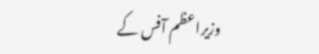وزیراعظم آفس کے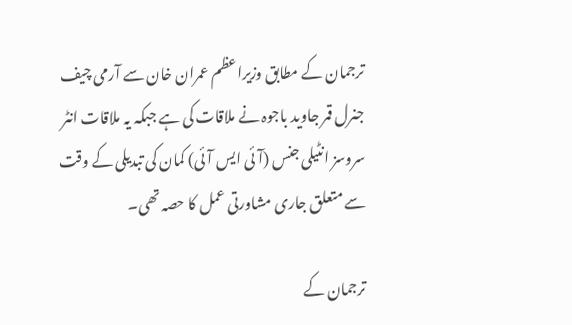ترجمان کے مطابق وزیراعظم عمران خان سے آرمی چیف جنرل قمر جاوید باجوہ نے ملاقات کی ہے جبکہ یہ ملاقات انٹر سروسز انٹیلی جنس (آئی ایس آئی) کمان کی تبدیلی کے وقت سے متعلق جاری مشاورتی عمل کا حصہ تھی۔

ترجمان کے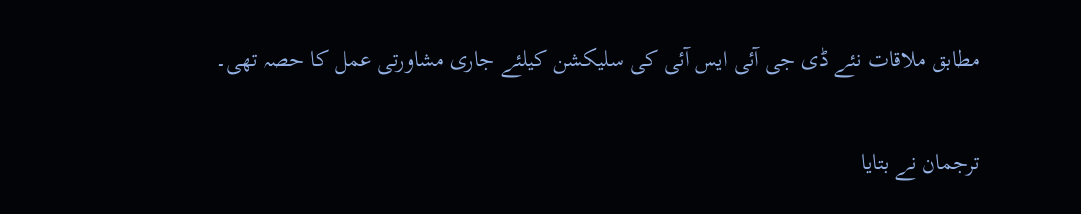مطابق ملاقات نئے ڈی جی آئی ایس آئی کی سلیکشن کیلئے جاری مشاورتی عمل کا حصہ تھی۔

ترجمان نے بتایا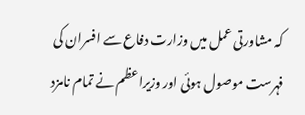کہ مشاورتی عمل میں وزارت دفاع سے افسران کی فہرست موصول ہوئی اور وزیراعظم نے تمام نامزد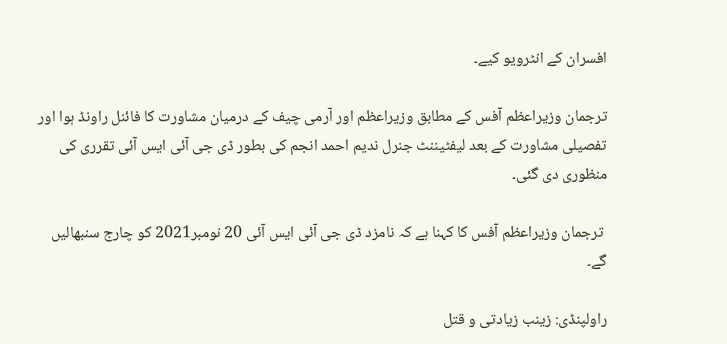افسران کے انٹرویو کیے۔

ترجمان وزیراعظم آفس کے مطابق وزیراعظم اور آرمی چیف کے درمیان مشاورت کا فائنل راونڈ ہوا اور  تفصیلی مشاورت کے بعد لیفٹیننٹ جنرل ندیم احمد انجم کی بطور ڈی جی آئی ایس آئی تقرری کی منظوری دی گئی۔

 ترجمان وزیراعظم آفس کا کہنا ہے کہ نامزد ڈی جی آئی ایس آئی 20 نومبر2021 کو چارج سنبھالیں گے۔

راولپنڈی: زینب زیادتی و قتل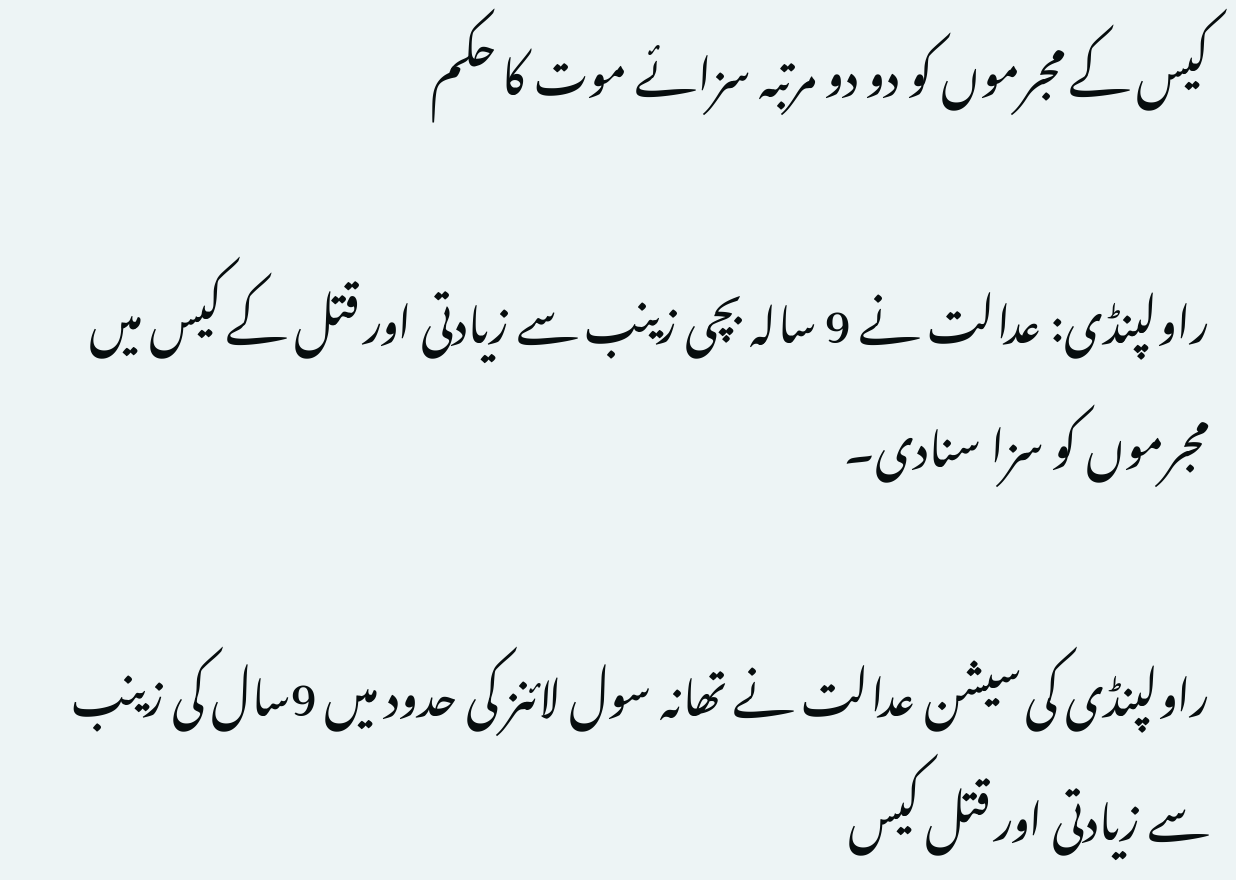کیس کے مجرموں کو دو دو مرتبہ سزائے موت کا حکم

راولپنڈی: عدالت نے 9 سالہ بچی زینب سے زیادتی اور قتل کے کیس میں مجرموں کو سزا سنادی۔

راولپنڈی کی سیشن عدالت نے تھانہ سول لائنز کی حدود میں 9سال کی زینب سے زیادتی اور قتل کیس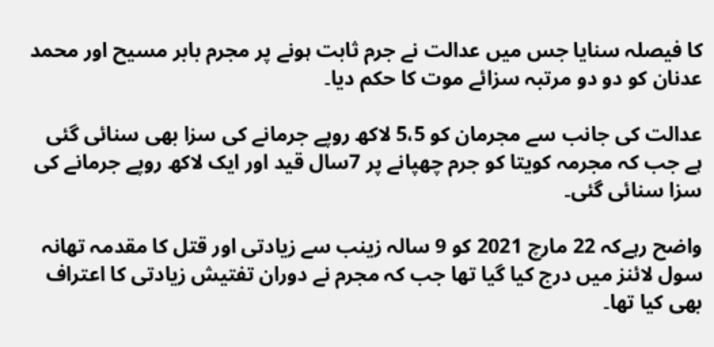کا فیصلہ سنایا جس میں عدالت نے جرم ثابت ہونے پر مجرم بابر مسیح اور محمد عدنان کو دو دو مرتبہ سزائے موت کا حکم دیا۔

عدالت کی جانب سے مجرمان کو 5،5 لاکھ روپے جرمانے کی سزا بھی سنائی گئی ہے جب کہ مجرمہ کویتا کو جرم چھپانے پر 7سال قید اور ایک لاکھ روپے جرمانے کی سزا سنائی گئی۔

واضح رہےکہ 22 مارچ 2021 کو 9 سالہ زینب سے زیادتی اور قتل کا مقدمہ تھانہ سول لائنز میں درج کیا گیا تھا جب کہ مجرم نے دوران تفتیش زیادتی کا اعتراف بھی کیا تھا۔